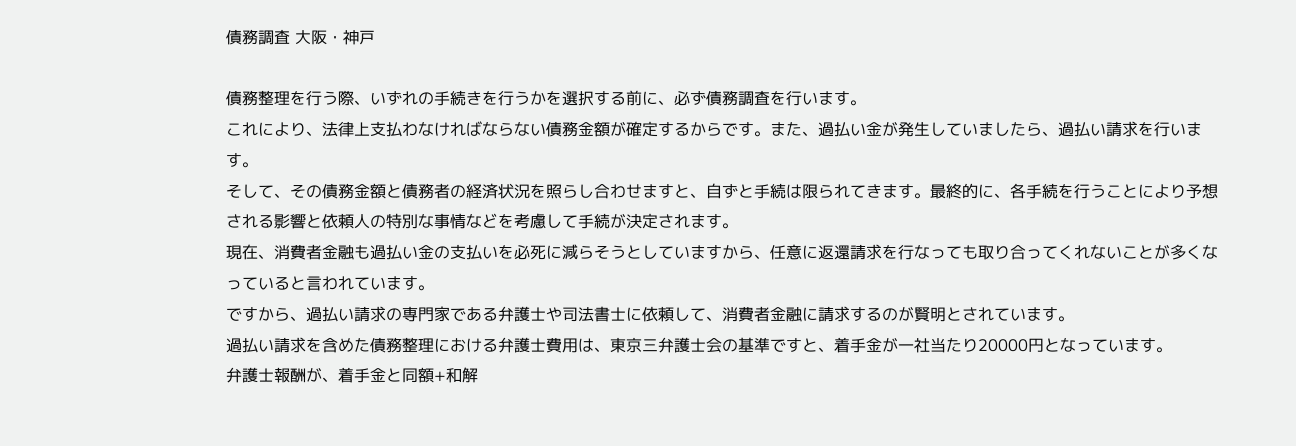債務調査 大阪・神戸

債務整理を行う際、いずれの手続きを行うかを選択する前に、必ず債務調査を行います。
これにより、法律上支払わなければならない債務金額が確定するからです。また、過払い金が発生していましたら、過払い請求を行います。
そして、その債務金額と債務者の経済状況を照らし合わせますと、自ずと手続は限られてきます。最終的に、各手続を行うことにより予想される影響と依頼人の特別な事情などを考慮して手続が決定されます。
現在、消費者金融も過払い金の支払いを必死に減らそうとしていますから、任意に返還請求を行なっても取り合ってくれないことが多くなっていると言われています。
ですから、過払い請求の専門家である弁護士や司法書士に依頼して、消費者金融に請求するのが賢明とされています。
過払い請求を含めた債務整理における弁護士費用は、東京三弁護士会の基準ですと、着手金が一社当たり20000円となっています。
弁護士報酬が、着手金と同額+和解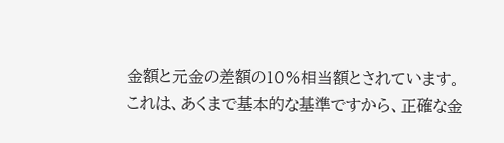金額と元金の差額の10%相当額とされています。
これは、あくまで基本的な基準ですから、正確な金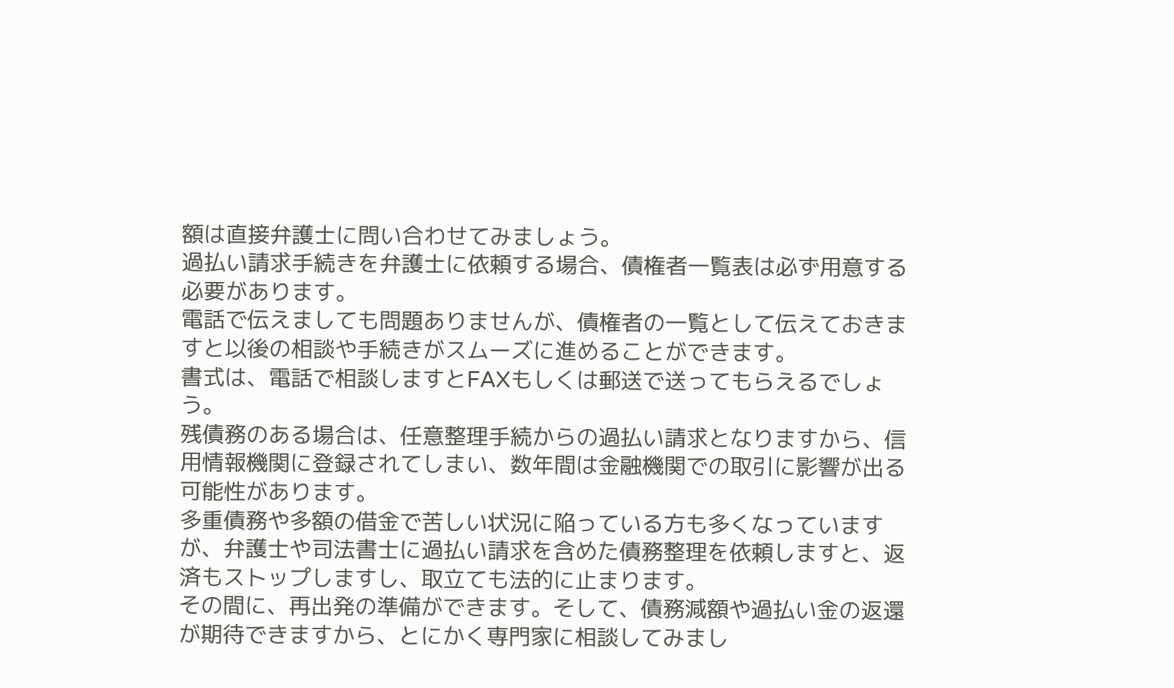額は直接弁護士に問い合わせてみましょう。
過払い請求手続きを弁護士に依頼する場合、債権者一覧表は必ず用意する必要があります。
電話で伝えましても問題ありませんが、債権者の一覧として伝えておきますと以後の相談や手続きがスムーズに進めることができます。
書式は、電話で相談しますとFAXもしくは郵送で送ってもらえるでしょう。
残債務のある場合は、任意整理手続からの過払い請求となりますから、信用情報機関に登録されてしまい、数年間は金融機関での取引に影響が出る可能性があります。
多重債務や多額の借金で苦しい状況に陥っている方も多くなっていますが、弁護士や司法書士に過払い請求を含めた債務整理を依頼しますと、返済もストップしますし、取立ても法的に止まります。
その間に、再出発の準備ができます。そして、債務減額や過払い金の返還が期待できますから、とにかく専門家に相談してみまし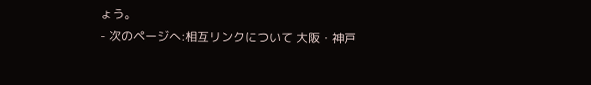ょう。
- 次のページへ:相互リンクについて 大阪・神戸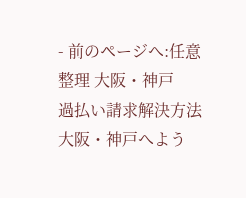- 前のページへ:任意整理 大阪・神戸
過払い請求解決方法 大阪・神戸へよう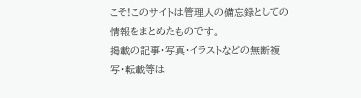こそ!このサイトは管理人の備忘録としての情報をまとめたものです。
掲載の記事・写真・イラストなどの無断複写・転載等は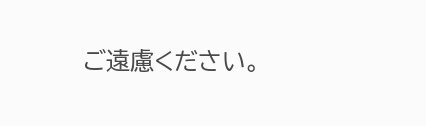ご遠慮ください。